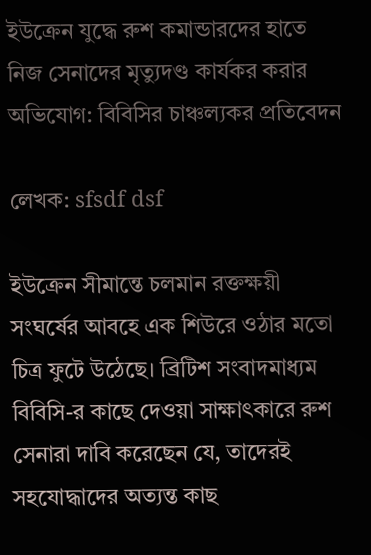ইউক্রেন যুদ্ধে রুশ কমান্ডারদের হাতে নিজ সেনাদের মৃত্যুদণ্ড কার্যকর করার অভিযোগ: বিবিসির চাঞ্চল্যকর প্রতিবেদন

লেখক: sfsdf dsf

ইউক্রেন সীমান্তে চলমান রক্তক্ষয়ী সংঘর্ষের আবহে এক শিউরে ওঠার মতো চিত্র ফুটে উঠেছে। ব্রিটিশ সংবাদমাধ্যম বিবিসি-র কাছে দেওয়া সাক্ষাৎকারে রুশ সেনারা দাবি করেছেন যে, তাদেরই সহযোদ্ধাদের অত্যন্ত কাছ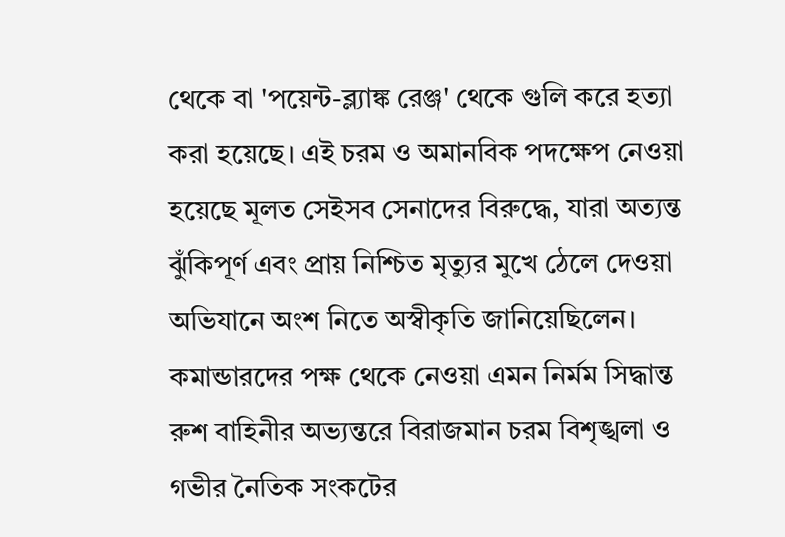থেকে বা 'পয়েন্ট-ব্ল্যাঙ্ক রেঞ্জ' থেকে গুলি করে হত্যা করা হয়েছে। এই চরম ও অমানবিক পদক্ষেপ নেওয়া হয়েছে মূলত সেইসব সেনাদের বিরুদ্ধে, যারা অত্যন্ত ঝুঁকিপূর্ণ এবং প্রায় নিশ্চিত মৃত্যুর মুখে ঠেলে দেওয়া অভিযানে অংশ নিতে অস্বীকৃতি জানিয়েছিলেন। কমান্ডারদের পক্ষ থেকে নেওয়া এমন নির্মম সিদ্ধান্ত রুশ বাহিনীর অভ্যন্তরে বিরাজমান চরম বিশৃঙ্খলা ও গভীর নৈতিক সংকটের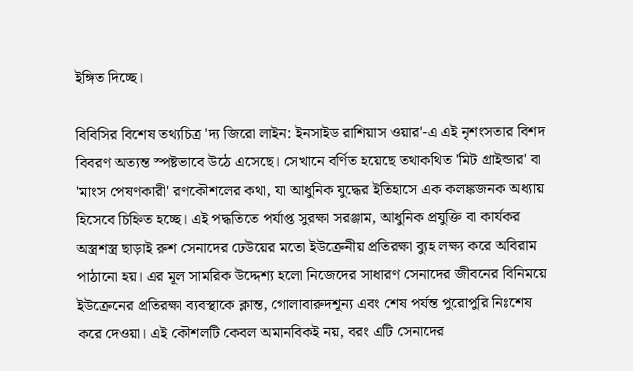ইঙ্গিত দিচ্ছে।

বিবিসির বিশেষ তথ্যচিত্র 'দ্য জিরো লাইন: ইনসাইড রাশিয়াস ওয়ার'-এ এই নৃশংসতার বিশদ বিবরণ অত্যন্ত স্পষ্টভাবে উঠে এসেছে। সেখানে বর্ণিত হয়েছে তথাকথিত 'মিট গ্রাইন্ডার' বা 'মাংস পেষণকারী' রণকৌশলের কথা, যা আধুনিক যুদ্ধের ইতিহাসে এক কলঙ্কজনক অধ্যায় হিসেবে চিহ্নিত হচ্ছে। এই পদ্ধতিতে পর্যাপ্ত সুরক্ষা সরঞ্জাম, আধুনিক প্রযুক্তি বা কার্যকর অস্ত্রশস্ত্র ছাড়াই রুশ সেনাদের ঢেউয়ের মতো ইউক্রেনীয় প্রতিরক্ষা ব্যুহ লক্ষ্য করে অবিরাম পাঠানো হয়। এর মূল সামরিক উদ্দেশ্য হলো নিজেদের সাধারণ সেনাদের জীবনের বিনিময়ে ইউক্রেনের প্রতিরক্ষা ব্যবস্থাকে ক্লান্ত, গোলাবারুদশূন্য এবং শেষ পর্যন্ত পুরোপুরি নিঃশেষ করে দেওয়া। এই কৌশলটি কেবল অমানবিকই নয়, বরং এটি সেনাদের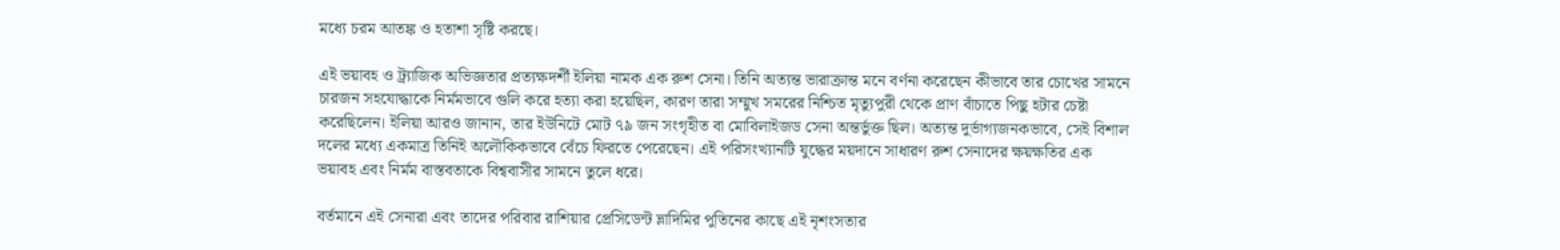মধ্যে চরম আতঙ্ক ও হতাশা সৃষ্টি করছে।

এই ভয়াবহ ও ট্র্যাজিক অভিজ্ঞতার প্রত্যক্ষদর্শী ইলিয়া নামক এক রুশ সেনা। তিনি অত্যন্ত ভারাক্রান্ত মনে বর্ণনা করেছেন কীভাবে তার চোখের সামনে চারজন সহযোদ্ধাকে নির্মমভাবে গুলি করে হত্যা করা হয়েছিল, কারণ তারা সম্মুখ সমরের নিশ্চিত মৃত্যুপুরী থেকে প্রাণ বাঁচাতে পিছু হটার চেষ্টা করেছিলেন। ইলিয়া আরও জানান, তার ইউনিটে মোট ৭৯ জন সংগৃহীত বা মোবিলাইজড সেনা অন্তর্ভুক্ত ছিল। অত্যন্ত দুর্ভাগ্যজনকভাবে, সেই বিশাল দলের মধ্যে একমাত্র তিনিই অলৌকিকভাবে বেঁচে ফিরতে পেরেছেন। এই পরিসংখ্যানটি যুদ্ধের ময়দানে সাধারণ রুশ সেনাদের ক্ষয়ক্ষতির এক ভয়াবহ এবং নির্মম বাস্তবতাকে বিশ্ববাসীর সামনে তুলে ধরে।

বর্তমানে এই সেনারা এবং তাদের পরিবার রাশিয়ার প্রেসিডেন্ট ভ্লাদিমির পুতিনের কাছে এই নৃশংসতার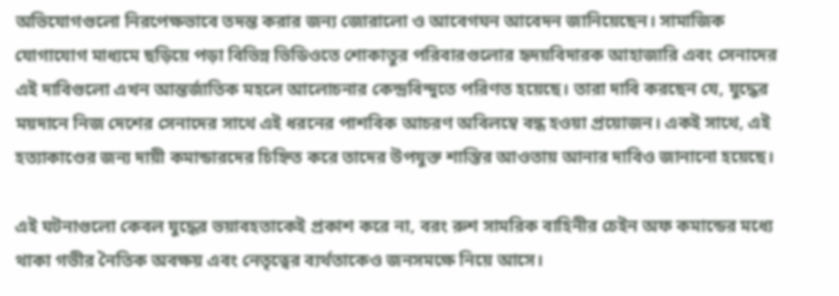অভিযোগগুলো নিরপেক্ষভাবে তদন্ত করার জন্য জোরালো ও আবেগঘন আবেদন জানিয়েছেন। সামাজিক যোগাযোগ মাধ্যমে ছড়িয়ে পড়া বিভিন্ন ভিডিওতে শোকাতুর পরিবারগুলোর হৃদয়বিদারক আহাজারি এবং সেনাদের এই দাবিগুলো এখন আন্তর্জাতিক মহলে আলোচনার কেন্দ্রবিন্দুতে পরিণত হয়েছে। তারা দাবি করছেন যে, যুদ্ধের ময়দানে নিজ দেশের সেনাদের সাথে এই ধরনের পাশবিক আচরণ অবিলম্বে বন্ধ হওয়া প্রয়োজন। একই সাথে, এই হত্যাকাণ্ডের জন্য দায়ী কমান্ডারদের চিহ্নিত করে তাদের উপযুক্ত শাস্তির আওতায় আনার দাবিও জানানো হয়েছে।

এই ঘটনাগুলো কেবল যুদ্ধের ভয়াবহতাকেই প্রকাশ করে না, বরং রুশ সামরিক বাহিনীর চেইন অফ কমান্ডের মধ্যে থাকা গভীর নৈতিক অবক্ষয় এবং নেতৃত্বের ব্যর্থতাকেও জনসমক্ষে নিয়ে আসে।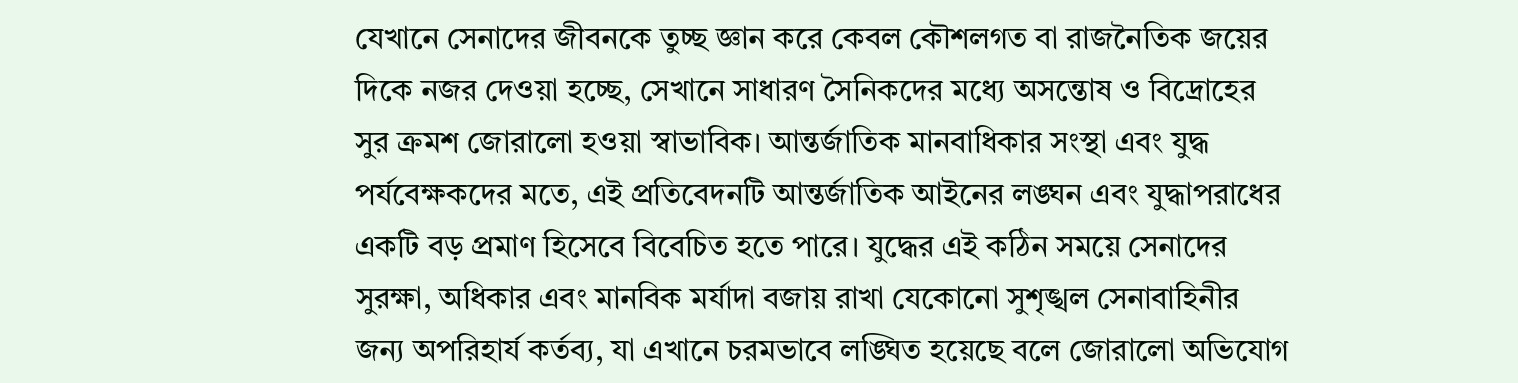যেখানে সেনাদের জীবনকে তুচ্ছ জ্ঞান করে কেবল কৌশলগত বা রাজনৈতিক জয়ের দিকে নজর দেওয়া হচ্ছে, সেখানে সাধারণ সৈনিকদের মধ্যে অসন্তোষ ও বিদ্রোহের সুর ক্রমশ জোরালো হওয়া স্বাভাবিক। আন্তর্জাতিক মানবাধিকার সংস্থা এবং যুদ্ধ পর্যবেক্ষকদের মতে, এই প্রতিবেদনটি আন্তর্জাতিক আইনের লঙ্ঘন এবং যুদ্ধাপরাধের একটি বড় প্রমাণ হিসেবে বিবেচিত হতে পারে। যুদ্ধের এই কঠিন সময়ে সেনাদের সুরক্ষা, অধিকার এবং মানবিক মর্যাদা বজায় রাখা যেকোনো সুশৃঙ্খল সেনাবাহিনীর জন্য অপরিহার্য কর্তব্য, যা এখানে চরমভাবে লঙ্ঘিত হয়েছে বলে জোরালো অভিযোগ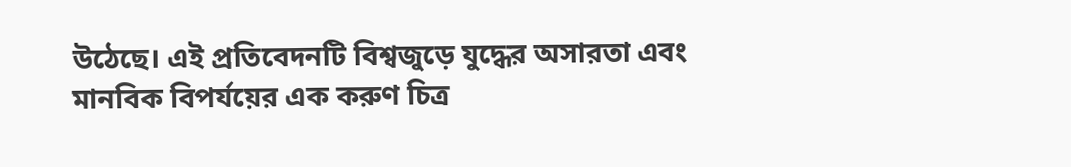উঠেছে। এই প্রতিবেদনটি বিশ্বজুড়ে যুদ্ধের অসারতা এবং মানবিক বিপর্যয়ের এক করুণ চিত্র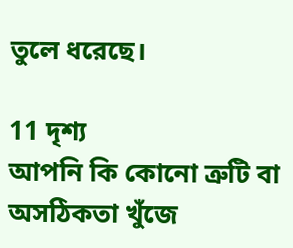তুলে ধরেছে।

11 দৃশ্য
আপনি কি কোনো ত্রুটি বা অসঠিকতা খুঁজে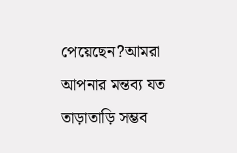পেয়েছেন?আমরা আপনার মন্তব্য যত তাড়াতাড়ি সম্ভব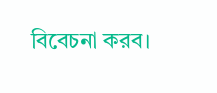বিবেচনা করব।